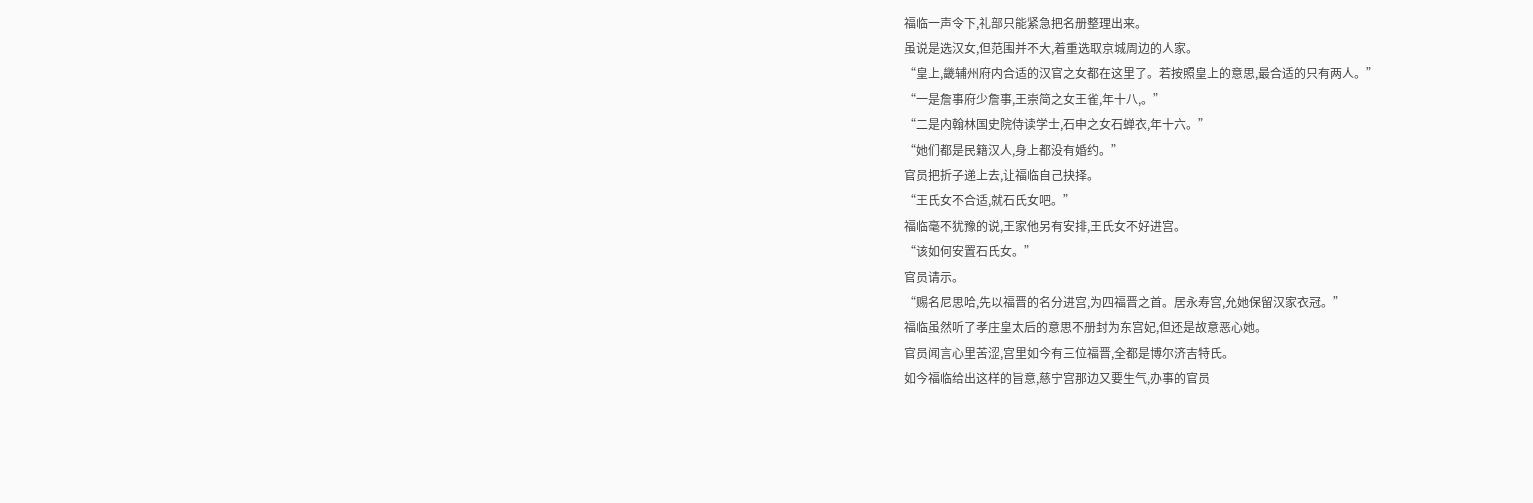福临一声令下,礼部只能紧急把名册整理出来。
虽说是选汉女,但范围并不大,着重选取京城周边的人家。
“皇上,畿辅州府内合适的汉官之女都在这里了。若按照皇上的意思,最合适的只有两人。”
“一是詹事府少詹事,王崇简之女王雀,年十八,。”
“二是内翰林国史院侍读学士,石申之女石蝉衣,年十六。”
“她们都是民籍汉人,身上都没有婚约。”
官员把折子递上去,让福临自己抉择。
“王氏女不合适,就石氏女吧。”
福临毫不犹豫的说,王家他另有安排,王氏女不好进宫。
“该如何安置石氏女。”
官员请示。
“赐名尼思哈,先以福晋的名分进宫,为四福晋之首。居永寿宫,允她保留汉家衣冠。”
福临虽然听了孝庄皇太后的意思不册封为东宫妃,但还是故意恶心她。
官员闻言心里苦涩,宫里如今有三位福晋,全都是博尔济吉特氏。
如今福临给出这样的旨意,慈宁宫那边又要生气,办事的官员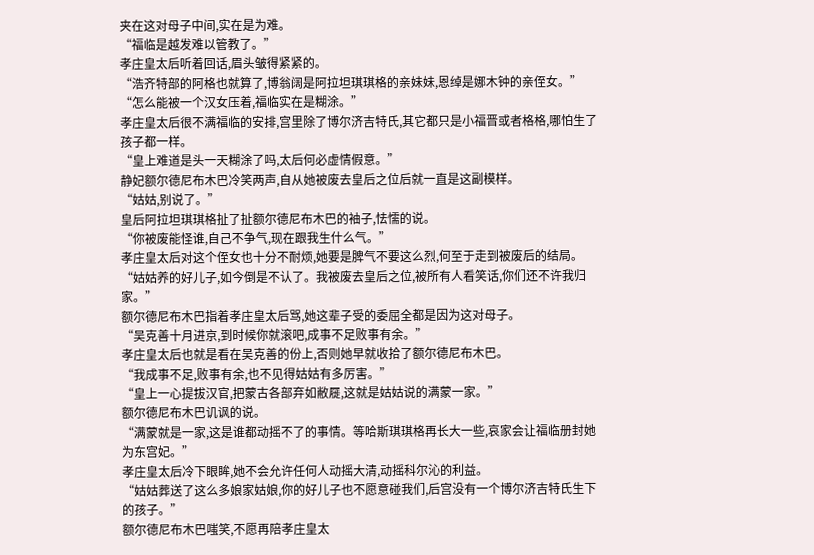夹在这对母子中间,实在是为难。
“福临是越发难以管教了。”
孝庄皇太后听着回话,眉头皱得紧紧的。
“浩齐特部的阿格也就算了,博翁阔是阿拉坦琪琪格的亲妹妹,恩绰是娜木钟的亲侄女。”
“怎么能被一个汉女压着,福临实在是糊涂。”
孝庄皇太后很不满福临的安排,宫里除了博尔济吉特氏,其它都只是小福晋或者格格,哪怕生了孩子都一样。
“皇上难道是头一天糊涂了吗,太后何必虚情假意。”
静妃额尔德尼布木巴冷笑两声,自从她被废去皇后之位后就一直是这副模样。
“姑姑,别说了。”
皇后阿拉坦琪琪格扯了扯额尔德尼布木巴的袖子,怯懦的说。
“你被废能怪谁,自己不争气,现在跟我生什么气。”
孝庄皇太后对这个侄女也十分不耐烦,她要是脾气不要这么烈,何至于走到被废后的结局。
“姑姑养的好儿子,如今倒是不认了。我被废去皇后之位,被所有人看笑话,你们还不许我归家。”
额尔德尼布木巴指着孝庄皇太后骂,她这辈子受的委屈全都是因为这对母子。
“吴克善十月进京,到时候你就滚吧,成事不足败事有余。”
孝庄皇太后也就是看在吴克善的份上,否则她早就收拾了额尔德尼布木巴。
“我成事不足,败事有余,也不见得姑姑有多厉害。”
“皇上一心提拔汉官,把蒙古各部弃如敝屣,这就是姑姑说的满蒙一家。”
额尔德尼布木巴讥讽的说。
“满蒙就是一家,这是谁都动摇不了的事情。等哈斯琪琪格再长大一些,哀家会让福临册封她为东宫妃。”
孝庄皇太后冷下眼眸,她不会允许任何人动摇大清,动摇科尔沁的利益。
“姑姑葬送了这么多娘家姑娘,你的好儿子也不愿意碰我们,后宫没有一个博尔济吉特氏生下的孩子。”
额尔德尼布木巴嗤笑,不愿再陪孝庄皇太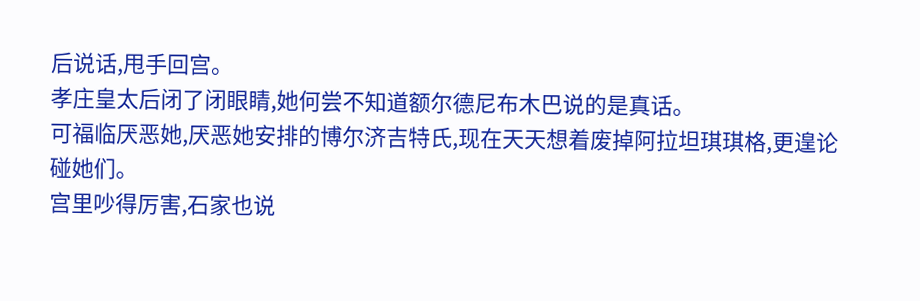后说话,甩手回宫。
孝庄皇太后闭了闭眼睛,她何尝不知道额尔德尼布木巴说的是真话。
可福临厌恶她,厌恶她安排的博尔济吉特氏,现在天天想着废掉阿拉坦琪琪格,更遑论碰她们。
宫里吵得厉害,石家也说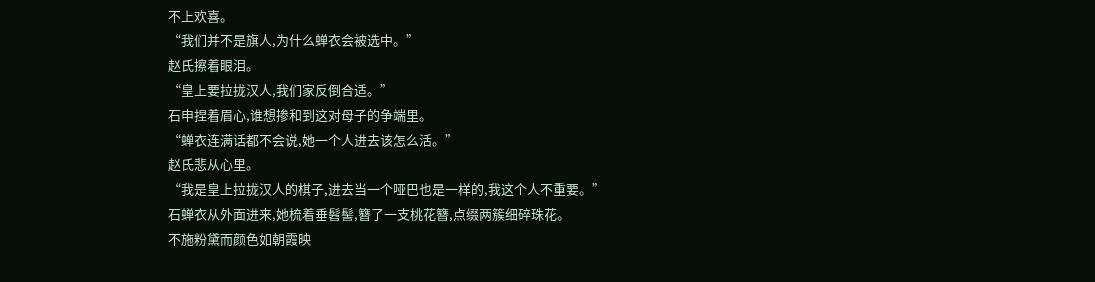不上欢喜。
“我们并不是旗人,为什么蝉衣会被选中。”
赵氏擦着眼泪。
“皇上要拉拢汉人,我们家反倒合适。”
石申捏着眉心,谁想掺和到这对母子的争端里。
“蝉衣连满话都不会说,她一个人进去该怎么活。”
赵氏悲从心里。
“我是皇上拉拢汉人的棋子,进去当一个哑巴也是一样的,我这个人不重要。”
石蝉衣从外面进来,她梳着垂髫髻,簪了一支桃花簪,点缀两簇细碎珠花。
不施粉黛而颜色如朝霞映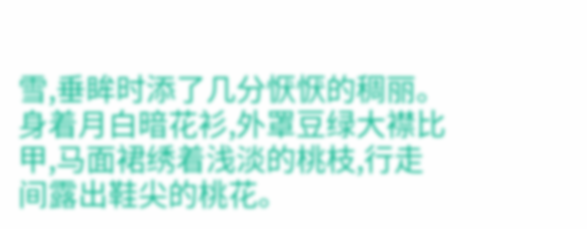雪,垂眸时添了几分恹恹的稠丽。
身着月白暗花衫,外罩豆绿大襟比甲,马面裙绣着浅淡的桃枝,行走间露出鞋尖的桃花。